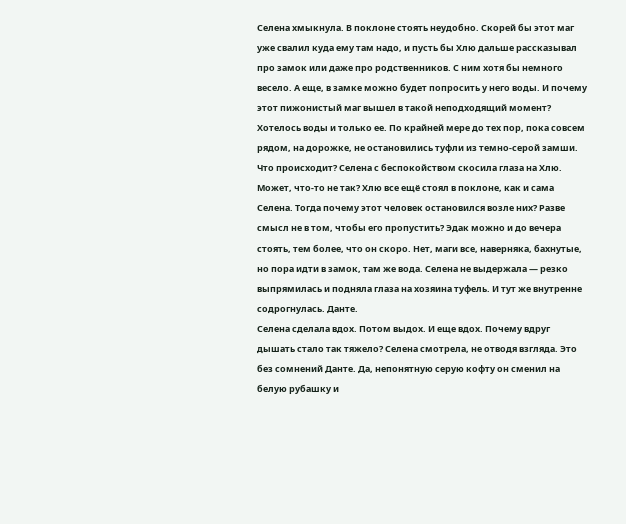Селена хмыкнула. В поклоне стоять неудобно. Скорей бы этот маг уже свалил куда ему там надо, и пусть бы Хлю дальше рассказывал про замок или даже про родственников. С ним хотя бы немного весело. А еще, в замке можно будет попросить у него воды. И почему этот пижонистый маг вышел в такой неподходящий момент? Хотелось воды и только ее. По крайней мере до тех пор, пока совсем рядом, на дорожке, не остановились туфли из темно-серой замши.
Что происходит? Селена с беспокойством скосила глаза на Хлю. Может, что-то не так? Хлю все ещё стоял в поклоне, как и сама Селена. Тогда почему этот человек остановился возле них? Разве смысл не в том, чтобы его пропустить? Эдак можно и до вечера стоять, тем более, что он скоро. Нет, маги все, наверняка, бахнутые, но пора идти в замок, там же вода. Селена не выдержала — резко выпрямилась и подняла глаза на хозяина туфель. И тут же внутренне содрогнулась. Данте.
Селена сделала вдох. Потом выдох. И еще вдох. Почему вдруг дышать стало так тяжело? Селена смотрела, не отводя взгляда. Это без сомнений Данте. Да, непонятную серую кофту он сменил на белую рубашку и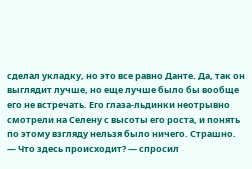сделал укладку, но это все равно Данте. Да, так он выглядит лучше, но еще лучше было бы вообще его не встречать. Его глаза-льдинки неотрывно смотрели на Селену с высоты его роста, и понять по этому взгляду нельзя было ничего. Страшно.
— Что здесь происходит? — спросил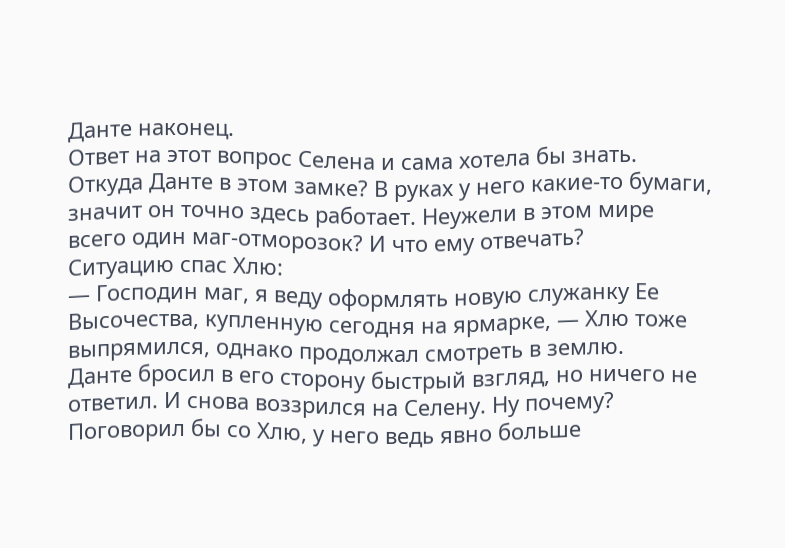Данте наконец.
Ответ на этот вопрос Селена и сама хотела бы знать. Откуда Данте в этом замке? В руках у него какие-то бумаги, значит он точно здесь работает. Неужели в этом мире всего один маг-отморозок? И что ему отвечать?
Ситуацию спас Хлю:
— Господин маг, я веду оформлять новую служанку Ее Высочества, купленную сегодня на ярмарке, — Хлю тоже выпрямился, однако продолжал смотреть в землю.
Данте бросил в его сторону быстрый взгляд, но ничего не ответил. И снова воззрился на Селену. Ну почему? Поговорил бы со Хлю, у него ведь явно больше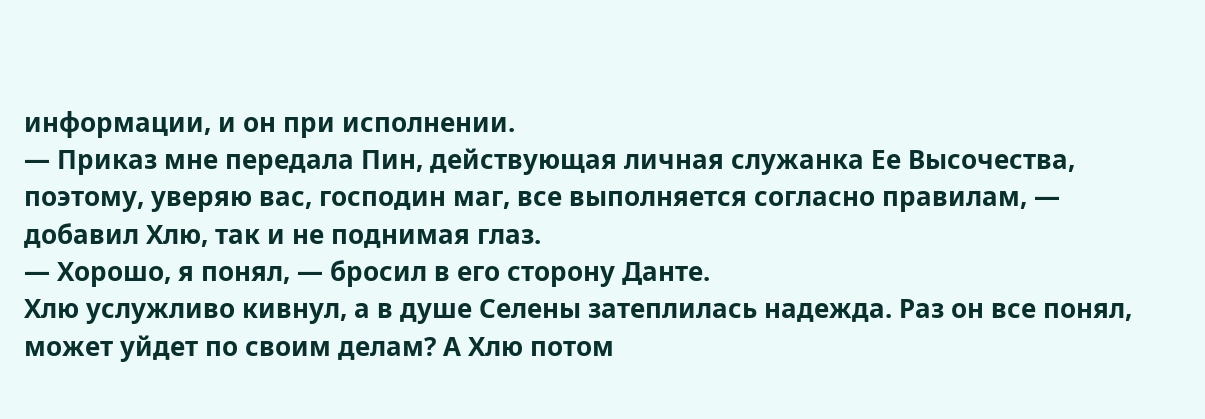информации, и он при исполнении.
— Приказ мне передала Пин, действующая личная служанка Ее Высочества, поэтому, уверяю вас, господин маг, все выполняется согласно правилам, — добавил Хлю, так и не поднимая глаз.
— Хорошо, я понял, — бросил в его сторону Данте.
Хлю услужливо кивнул, а в душе Селены затеплилась надежда. Раз он все понял, может уйдет по своим делам? А Хлю потом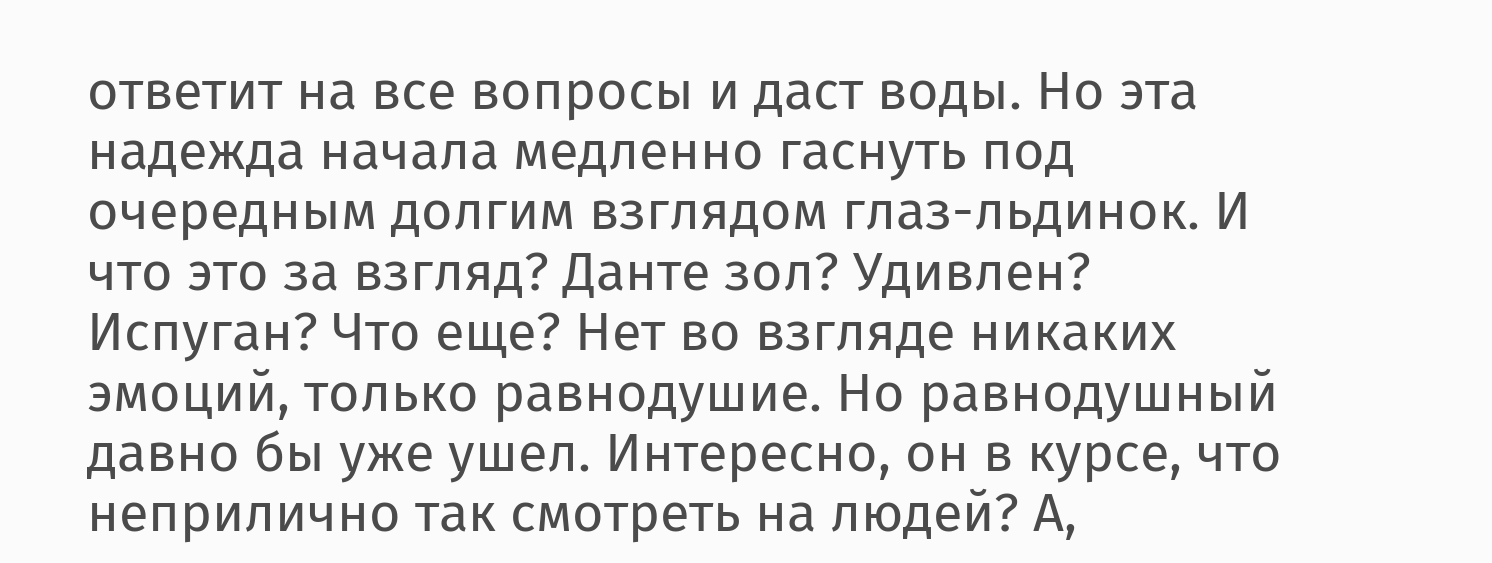ответит на все вопросы и даст воды. Но эта надежда начала медленно гаснуть под очередным долгим взглядом глаз-льдинок. И что это за взгляд? Данте зол? Удивлен? Испуган? Что еще? Нет во взгляде никаких эмоций, только равнодушие. Но равнодушный давно бы уже ушел. Интересно, он в курсе, что неприлично так смотреть на людей? А,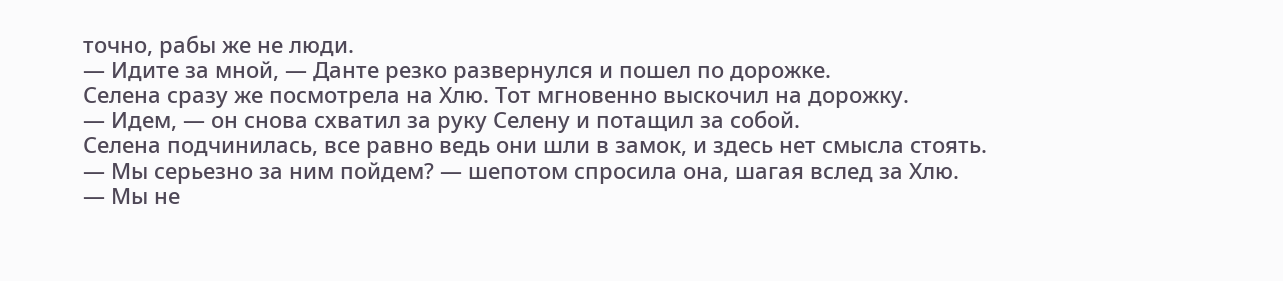точно, рабы же не люди.
— Идите за мной, — Данте резко развернулся и пошел по дорожке.
Селена сразу же посмотрела на Хлю. Тот мгновенно выскочил на дорожку.
— Идем, — он снова схватил за руку Селену и потащил за собой.
Селена подчинилась, все равно ведь они шли в замок, и здесь нет смысла стоять.
— Мы серьезно за ним пойдем? — шепотом спросила она, шагая вслед за Хлю.
— Мы не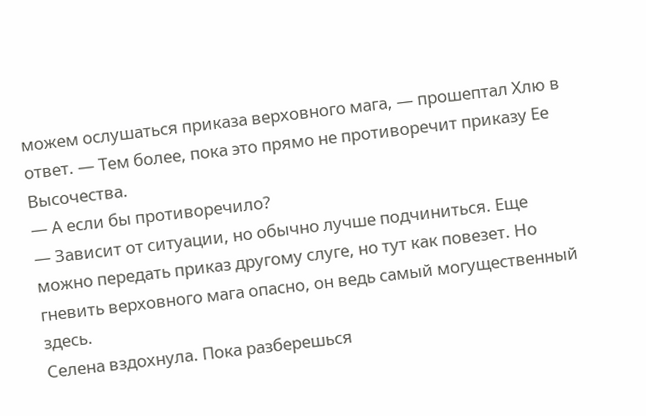можем ослушаться приказа верховного мага, — прошептал Хлю в ответ. — Тем более, пока это прямо не противоречит приказу Ее Высочества.
— А если бы противоречило?
— Зависит от ситуации, но обычно лучше подчиниться. Еще можно передать приказ другому слуге, но тут как повезет. Но гневить верховного мага опасно, он ведь самый могущественный здесь.
Селена вздохнула. Пока разберешься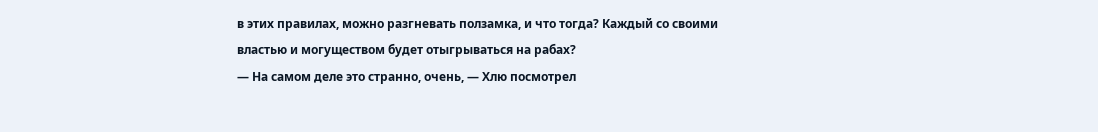в этих правилах, можно разгневать ползамка, и что тогда? Каждый со своими властью и могуществом будет отыгрываться на рабах?
— На самом деле это странно, очень, — Хлю посмотрел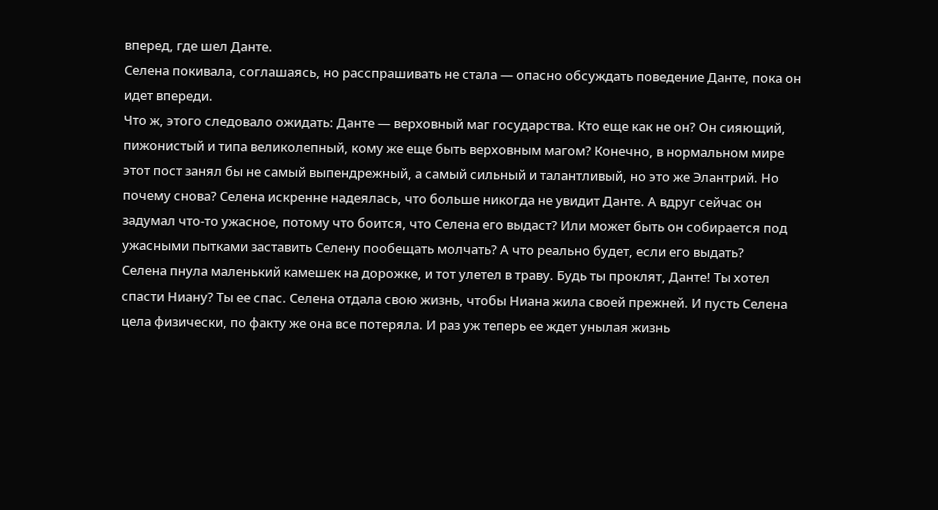вперед, где шел Данте.
Селена покивала, соглашаясь, но расспрашивать не стала — опасно обсуждать поведение Данте, пока он идет впереди.
Что ж, этого следовало ожидать: Данте — верховный маг государства. Кто еще как не он? Он сияющий, пижонистый и типа великолепный, кому же еще быть верховным магом? Конечно, в нормальном мире этот пост занял бы не самый выпендрежный, а самый сильный и талантливый, но это же Элантрий. Но почему снова? Селена искренне надеялась, что больше никогда не увидит Данте. А вдруг сейчас он задумал что-то ужасное, потому что боится, что Селена его выдаст? Или может быть он собирается под ужасными пытками заставить Селену пообещать молчать? А что реально будет, если его выдать?
Селена пнула маленький камешек на дорожке, и тот улетел в траву. Будь ты проклят, Данте! Ты хотел спасти Ниану? Ты ее спас. Селена отдала свою жизнь, чтобы Ниана жила своей прежней. И пусть Селена цела физически, по факту же она все потеряла. И раз уж теперь ее ждет унылая жизнь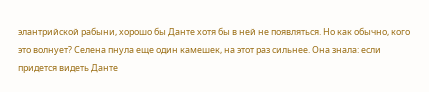элантрийской рабыни, хорошо бы Данте хотя бы в ней не появляться. Но как обычно, кого это волнует? Селена пнула еще один камешек, на этот раз сильнее. Она знала: если придется видеть Данте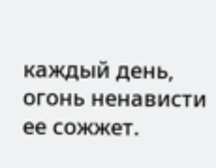каждый день, огонь ненависти ее сожжет.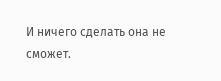И ничего сделать она не сможет.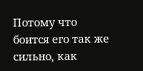Потому что боится его так же сильно, как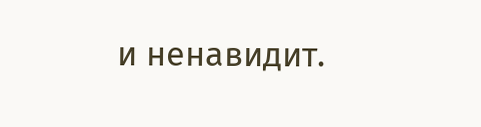и ненавидит.